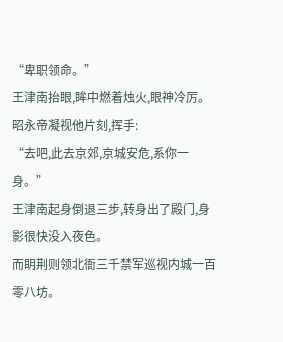“卑职领命。”
王津南抬眼,眸中燃着烛火,眼神冷厉。
昭永帝凝视他片刻,挥手:
“去吧,此去京郊,京城安危,系你一身。”
王津南起身倒退三步,转身出了殿门,身影很快没入夜色。
而眀荆则领北衙三千禁军巡视内城一百零八坊。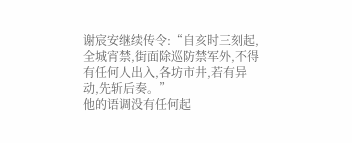谢宸安继续传令:“自亥时三刻起,全城宵禁,街面除巡防禁军外,不得有任何人出入,各坊市井,若有异动,先斩后奏。”
他的语调没有任何起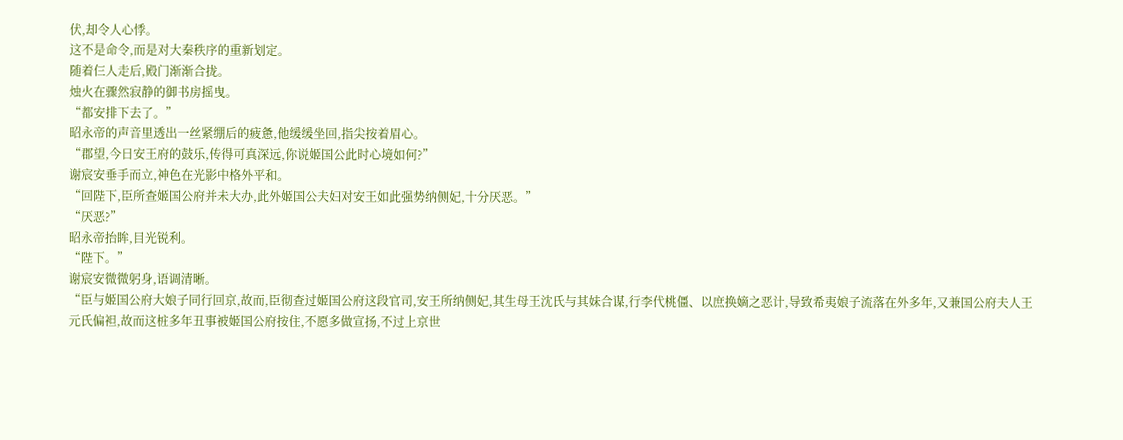伏,却令人心悸。
这不是命令,而是对大秦秩序的重新划定。
随着仨人走后,殿门渐渐合拢。
烛火在骤然寂静的御书房摇曳。
“都安排下去了。”
昭永帝的声音里透出一丝紧绷后的疲惫,他缓缓坐回,指尖按着眉心。
“郡望,今日安王府的鼓乐,传得可真深远,你说姬国公此时心境如何?”
谢宸安垂手而立,神色在光影中格外平和。
“回陛下,臣所查姬国公府并未大办,此外姬国公夫妇对安王如此强势纳侧妃,十分厌恶。”
“厌恶?”
昭永帝抬眸,目光锐利。
“陛下。”
谢宸安微微躬身,语调清晰。
“臣与姬国公府大娘子同行回京,故而,臣彻查过姬国公府这段官司,安王所纳侧妃,其生母王沈氏与其妹合谋,行李代桃僵、以庶换嫡之恶计,导致希夷娘子流落在外多年,又兼国公府夫人王元氏偏袒,故而这桩多年丑事被姬国公府按住,不愿多做宣扬,不过上京世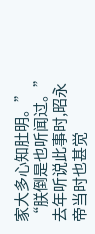家大多心知肚明。”
“朕倒是也听闻过。”
去年听说此事时,昭永帝当时也甚觉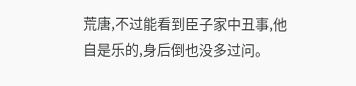荒唐,不过能看到臣子家中丑事,他自是乐的,身后倒也没多过问。